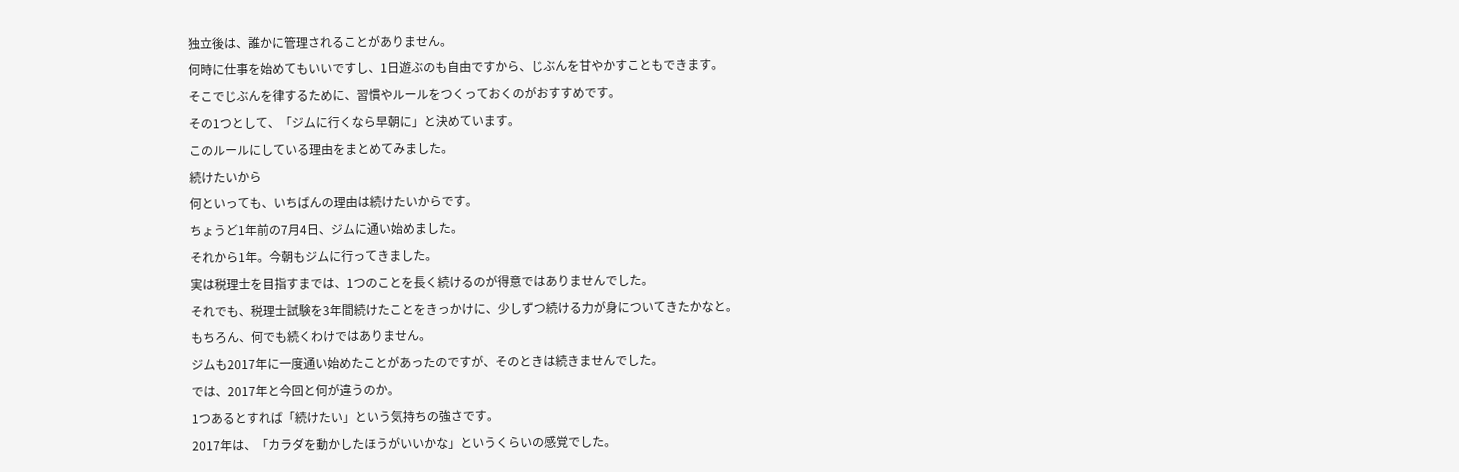独立後は、誰かに管理されることがありません。
何時に仕事を始めてもいいですし、1日遊ぶのも自由ですから、じぶんを甘やかすこともできます。
そこでじぶんを律するために、習慣やルールをつくっておくのがおすすめです。
その1つとして、「ジムに行くなら早朝に」と決めています。
このルールにしている理由をまとめてみました。
続けたいから
何といっても、いちばんの理由は続けたいからです。
ちょうど1年前の7月4日、ジムに通い始めました。
それから1年。今朝もジムに行ってきました。
実は税理士を目指すまでは、1つのことを長く続けるのが得意ではありませんでした。
それでも、税理士試験を3年間続けたことをきっかけに、少しずつ続ける力が身についてきたかなと。
もちろん、何でも続くわけではありません。
ジムも2017年に一度通い始めたことがあったのですが、そのときは続きませんでした。
では、2017年と今回と何が違うのか。
1つあるとすれば「続けたい」という気持ちの強さです。
2017年は、「カラダを動かしたほうがいいかな」というくらいの感覚でした。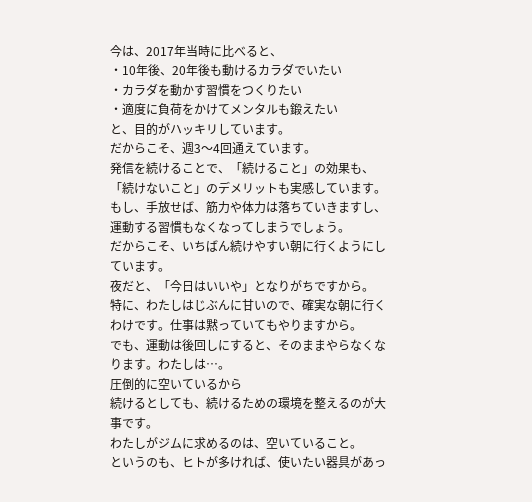今は、2017年当時に比べると、
・10年後、20年後も動けるカラダでいたい
・カラダを動かす習慣をつくりたい
・適度に負荷をかけてメンタルも鍛えたい
と、目的がハッキリしています。
だからこそ、週3〜4回通えています。
発信を続けることで、「続けること」の効果も、「続けないこと」のデメリットも実感しています。
もし、手放せば、筋力や体力は落ちていきますし、運動する習慣もなくなってしまうでしょう。
だからこそ、いちばん続けやすい朝に行くようにしています。
夜だと、「今日はいいや」となりがちですから。
特に、わたしはじぶんに甘いので、確実な朝に行くわけです。仕事は黙っていてもやりますから。
でも、運動は後回しにすると、そのままやらなくなります。わたしは…。
圧倒的に空いているから
続けるとしても、続けるための環境を整えるのが大事です。
わたしがジムに求めるのは、空いていること。
というのも、ヒトが多ければ、使いたい器具があっ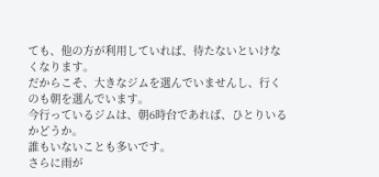ても、他の方が利用していれば、待たないといけなくなります。
だからこそ、大きなジムを選んでいませんし、行くのも朝を選んでいます。
今行っているジムは、朝6時台であれば、ひとりいるかどうか。
誰もいないことも多いです。
さらに雨が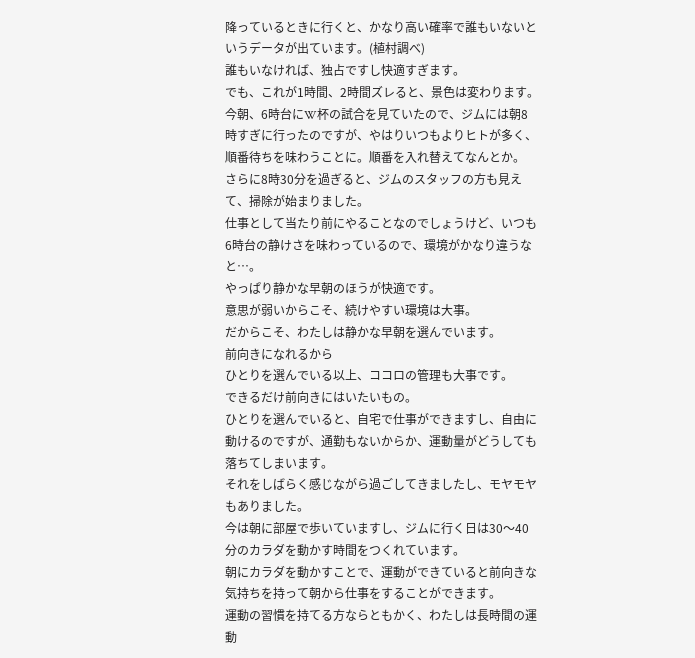降っているときに行くと、かなり高い確率で誰もいないというデータが出ています。(植村調べ)
誰もいなければ、独占ですし快適すぎます。
でも、これが1時間、2時間ズレると、景色は変わります。
今朝、6時台にW杯の試合を見ていたので、ジムには朝8時すぎに行ったのですが、やはりいつもよりヒトが多く、順番待ちを味わうことに。順番を入れ替えてなんとか。
さらに8時30分を過ぎると、ジムのスタッフの方も見えて、掃除が始まりました。
仕事として当たり前にやることなのでしょうけど、いつも6時台の静けさを味わっているので、環境がかなり違うなと…。
やっぱり静かな早朝のほうが快適です。
意思が弱いからこそ、続けやすい環境は大事。
だからこそ、わたしは静かな早朝を選んでいます。
前向きになれるから
ひとりを選んでいる以上、ココロの管理も大事です。
できるだけ前向きにはいたいもの。
ひとりを選んでいると、自宅で仕事ができますし、自由に動けるのですが、通勤もないからか、運動量がどうしても落ちてしまいます。
それをしばらく感じながら過ごしてきましたし、モヤモヤもありました。
今は朝に部屋で歩いていますし、ジムに行く日は30〜40分のカラダを動かす時間をつくれています。
朝にカラダを動かすことで、運動ができていると前向きな気持ちを持って朝から仕事をすることができます。
運動の習慣を持てる方ならともかく、わたしは長時間の運動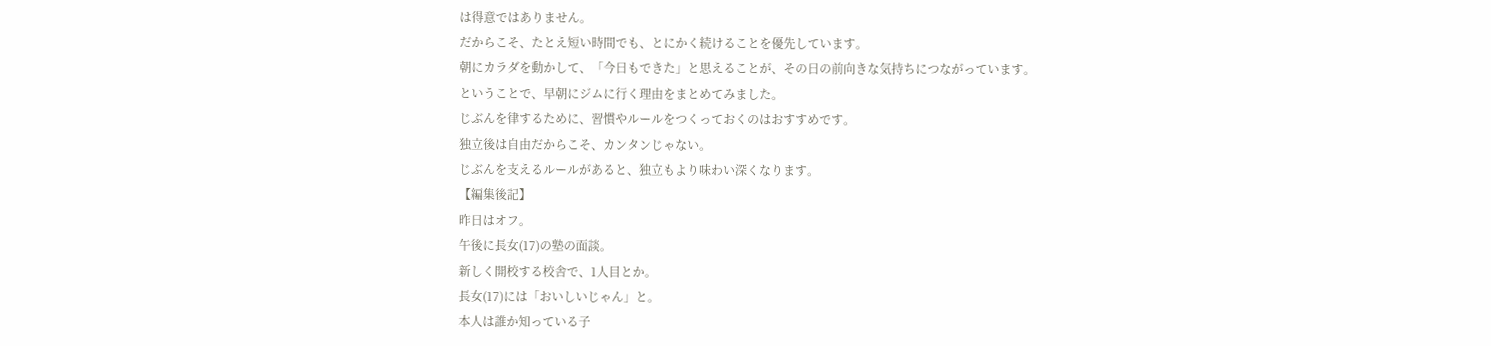は得意ではありません。
だからこそ、たとえ短い時間でも、とにかく続けることを優先しています。
朝にカラダを動かして、「今日もできた」と思えることが、その日の前向きな気持ちにつながっています。
ということで、早朝にジムに行く理由をまとめてみました。
じぶんを律するために、習慣やルールをつくっておくのはおすすめです。
独立後は自由だからこそ、カンタンじゃない。
じぶんを支えるルールがあると、独立もより味わい深くなります。
【編集後記】
昨日はオフ。
午後に長女(17)の塾の面談。
新しく開校する校舎で、1人目とか。
長女(17)には「おいしいじゃん」と。
本人は誰か知っている子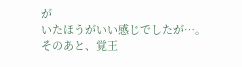が
いたほうがいい感じでしたが…。
そのあと、覚王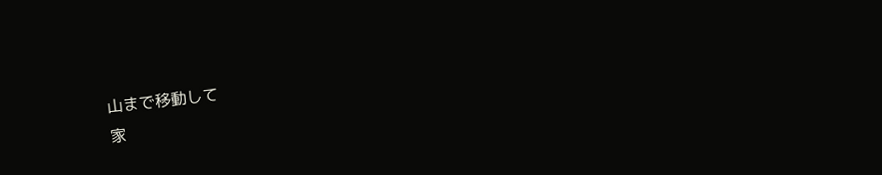山まで移動して
家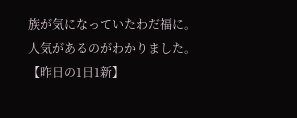族が気になっていたわだ福に。
人気があるのがわかりました。
【昨日の1日1新】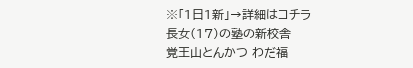※「1日1新」→詳細はコチラ
長女(17)の塾の新校舎
覚王山とんかつ わだ福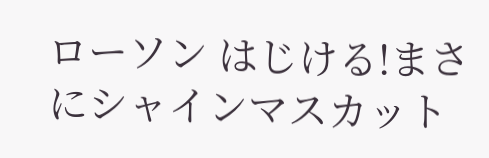ローソン はじける!まさにシャインマスカット